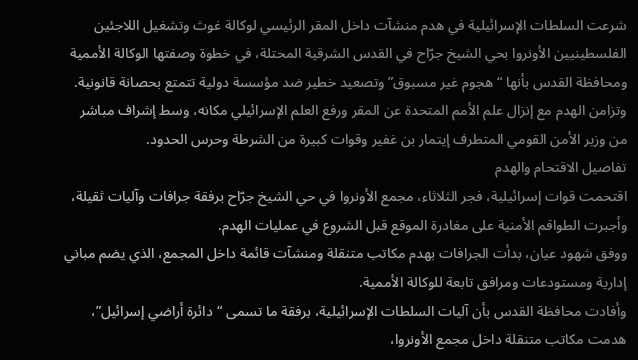شرعت السلطات الإسرائيلية في هدم منشآت داخل المقر الرئيسي لوكالة غوث وتشغيل اللاجئين الفلسطينيين الأونروا بحي الشيخ جرّاح في القدس الشرقية المحتلة، في خطوة وصفتها الوكالة الأممية ومحافظة القدس بأنها “هجوم غير مسبوق” وتصعيد خطير ضد مؤسسة دولية تتمتع بحصانة قانونية.
وتزامن الهدم مع إنزال علم الأمم المتحدة عن المقر ورفع العلم الإسرائيلي مكانه، وسط إشراف مباشر من وزير الأمن القومي المتطرف إيتمار بن غفير وقوات كبيرة من الشرطة وحرس الحدود.
تفاصيل الاقتحام والهدم
اقتحمت قوات إسرائيلية، فجر الثلاثاء، مجمع الأونروا في حي الشيخ جرّاح برفقة جرافات وآليات ثقيلة، وأجبرت الطواقم الأمنية على مغادرة الموقع قبل الشروع في عمليات الهدم.
ووفق شهود عيان، بدأت الجرافات بهدم مكاتب متنقلة ومنشآت قائمة داخل المجمع، الذي يضم مباني إدارية ومستودعات ومرافق تابعة للوكالة الأممية.
وأفادت محافظة القدس بأن آليات السلطات الإسرائيلية، برفقة ما تسمى “دائرة أراضي إسرائيل”، هدمت مكاتب متنقلة داخل مجمع الأونروا،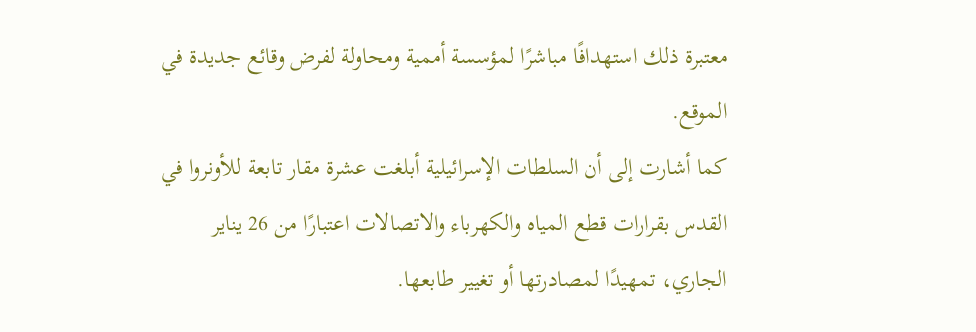معتبرة ذلك استهدافًا مباشرًا لمؤسسة أممية ومحاولة لفرض وقائع جديدة في الموقع.
كما أشارت إلى أن السلطات الإسرائيلية أبلغت عشرة مقار تابعة للأونروا في القدس بقرارات قطع المياه والكهرباء والاتصالات اعتبارًا من 26 يناير الجاري، تمهيدًا لمصادرتها أو تغيير طابعها.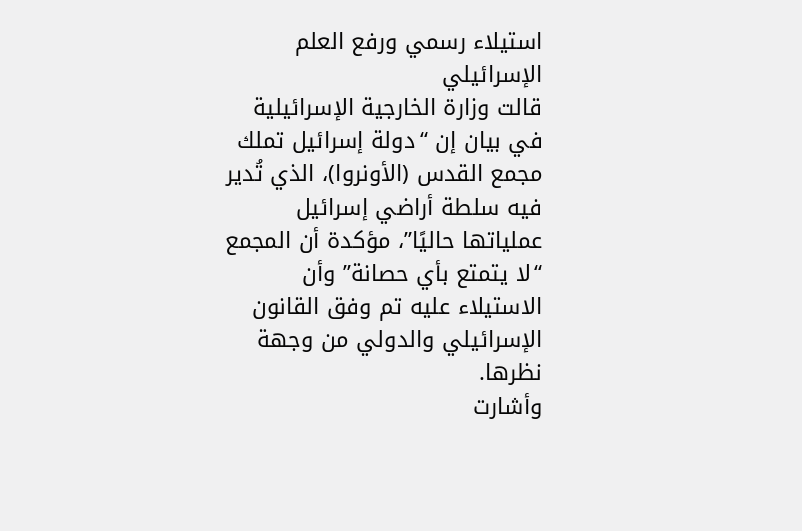استيلاء رسمي ورفع العلم الإسرائيلي
قالت وزارة الخارجية الإسرائيلية في بيان إن “دولة إسرائيل تملك مجمع القدس (الأونروا)، الذي تُدير فيه سلطة أراضي إسرائيل عملياتها حاليًا”، مؤكدة أن المجمع “لا يتمتع بأي حصانة” وأن الاستيلاء عليه تم وفق القانون الإسرائيلي والدولي من وجهة نظرها.
وأشارت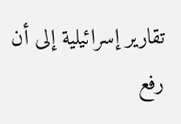تقارير إسرائيلية إلى أن رفع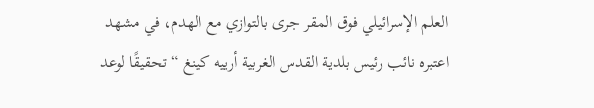العلم الإسرائيلي فوق المقر جرى بالتوازي مع الهدم، في مشهد اعتبره نائب رئيس بلدية القدس الغربية أرييه كينغ “تحقيقًا لوعد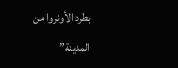بطرد الأونروا من المدينة”